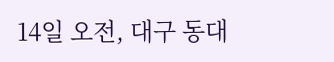14일 오전, 대구 동대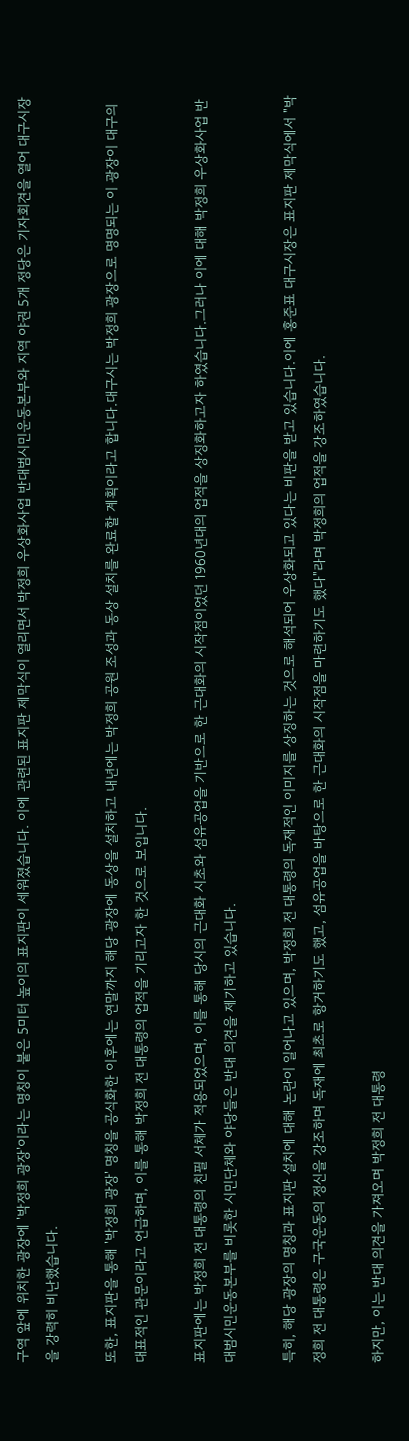구역 앞에 위치한 광장에 '박정희 광장'이라는 명칭이 붙은 5미터 높이의 표지판이 세워졌습니다. 이에 관련된 표지판 제막식이 열리면서 박정희 우상화사업 반대범시민운동본부와 지역 야권 5개 정당은 기자회견을 열어 대구시장을 강력히 비난했습니다.

또한, 표지판을 통해 '박정희 광장' 명칭을 공식화한 이후에는 연말까지 해당 광장에 동상을 설치하고 내년에는 박정희 공원 조성과 동상 설치를 완료할 계획이라고 합니다.대구시는 박정희 광장으로 명명되는 이 광장이 대구의 대표적인 관문이라고 언급하며, 이를 통해 박정희 전 대통령의 업적을 기리고자 한 것으로 보입니다.

표지판에는 박정희 전 대통령의 친필 서체가 적용되었으며, 이를 통해 당시의 근대화 시초와 섬유공업을 기반으로 한 근대화의 시작점이었던 1960년대의 업적을 상징화하고자 하였습니다.그러나 이에 대해 박정희 우상화사업 반대범시민운동본부를 비롯한 시민단체와 야당들은 반대 의견을 제기하고 있습니다.

특히, 해당 광장의 명칭과 표지판 설치에 대해 논란이 일어나고 있으며, 박정희 전 대통령의 독재적인 이미지를 상징하는 것으로 해석되어 우상화되고 있다는 비판을 받고 있습니다.이에 홍준표 대구시장은 표지판 제막식에서 "박정희 전 대통령은 구국운동의 정신을 강조하며 독재에 최초로 항거하기도 했고, 섬유공업을 바탕으로 한 근대화의 시작점을 마련하기도 했다"라며 박정희의 업적을 강조하였습니다.

하지만, 이는 반대 의견을 가져오며 박정희 전 대통령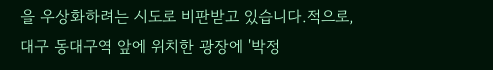을 우상화하려는 시도로 비판받고 있습니다.적으로, 대구 동대구역 앞에 위치한 광장에 '박정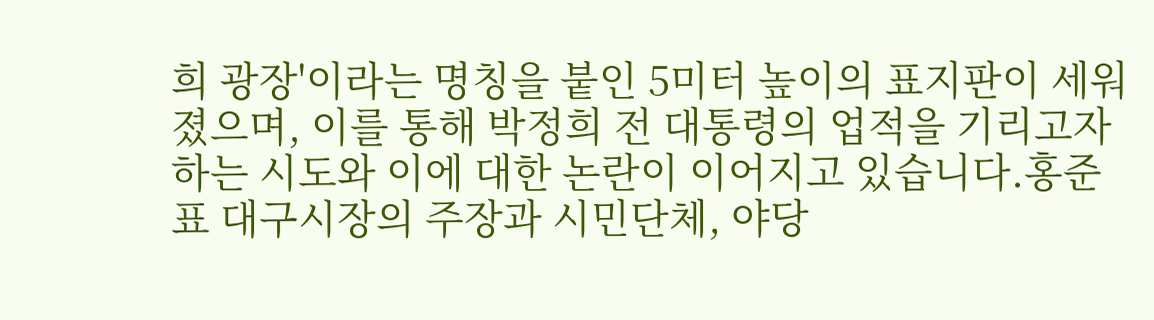희 광장'이라는 명칭을 붙인 5미터 높이의 표지판이 세워졌으며, 이를 통해 박정희 전 대통령의 업적을 기리고자 하는 시도와 이에 대한 논란이 이어지고 있습니다.홍준표 대구시장의 주장과 시민단체, 야당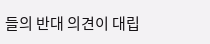들의 반대 의견이 대립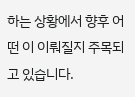하는 상황에서 향후 어떤 이 이뤄질지 주목되고 있습니다.